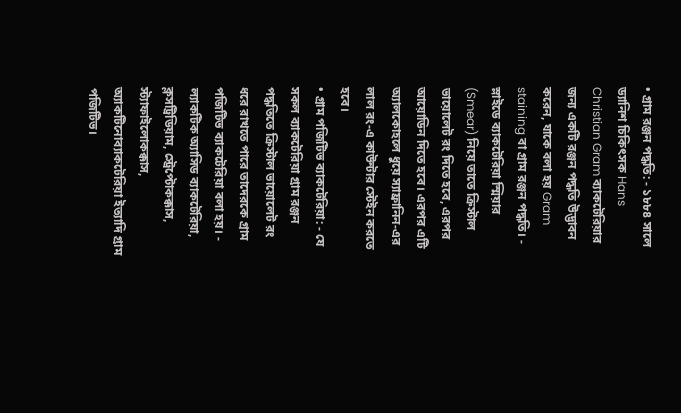• গ্রাম রঞ্জন পদ্ধতি: - ১৮৮৪ সালে ড্যানিশ চিকিৎসক Hans Christian Gram ব্যাকটেরিয়ার জন্য একটি রঞ্জন পদ্ধতি উদ্ভাবন করেন, যাকে বলা হয় Gram staining বা গ্রাম রঞ্জন পদ্ধতি। - স্লাইডে ব্যাকটেরিয়া স্মিয়ার (Smear) নিয়ে তাতে ক্রিস্টাল ভায়োলেট রং দিতে হবে, এরপর আয়োডিন দিতে হবে। এরপর এটি অ্যালকোহলে ধুয়ে স্যাফ্রানিন-এর লাল রং-এ কাউন্টার স্টেইন করতে হবে।
• গ্রাম পজিটিভ ব্যাকটেরিয়া: - যে সকল ব্যাকটেরিয়া গ্রাম রঞ্জন পদ্ধতিতে ক্রিস্টাল ভায়োলেট রং ধরে রাখতে পারে তাদেরকে গ্রাম পজিটিভ ব্যাকটেরিয়া বলা হয়। - ল্যাকটিক অ্যাসিড ব্যাকটেরিয়া, ক্লসট্রিডিয়াম, স্ট্রেপ্টোকক্কাস, স্ট্যাফাইলোকক্কাস, অ্যাকটিনোব্যাকটেরিয়া ইত্যাদি গ্রাম পজিটিভ।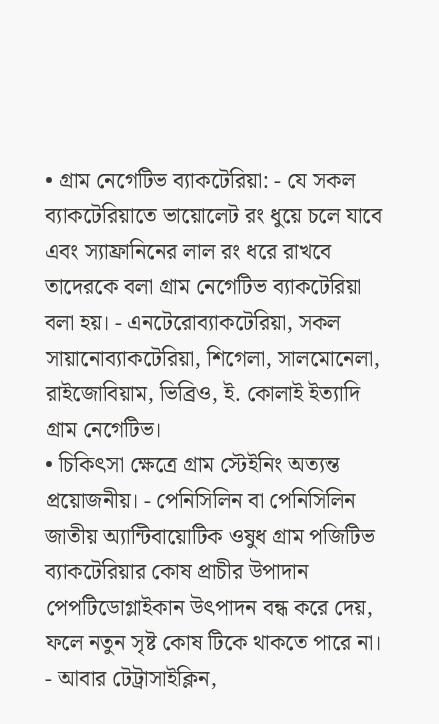• গ্রাম নেগেটিভ ব্যাকটেরিয়া: - যে সকল ব্যাকটেরিয়াতে ভায়োলেট রং ধুয়ে চলে যাবে এবং স্যাফ্রানিনের লাল রং ধরে রাখবে তাদেরকে বলা গ্রাম নেগেটিভ ব্যাকটেরিয়া বলা হয়। - এনটেরোব্যাকটেরিয়া, সকল সায়ানোব্যাকটেরিয়া, শিগেলা, সালমোনেলা, রাইজোবিয়াম, ভিব্রিও, ই. কোলাই ইত্যাদি গ্রাম নেগেটিভ।
• চিকিৎসা ক্ষেত্রে গ্রাম স্টেইনিং অত্যন্ত প্রয়োজনীয়। - পেনিসিলিন বা পেনিসিলিন জাতীয় অ্যান্টিবায়োটিক ওষুধ গ্রাম পজিটিভ ব্যাকটেরিয়ার কোষ প্রাচীর উপাদান পেপটিডোগ্লাইকান উৎপাদন বন্ধ করে দেয়, ফলে নতুন সৃষ্ট কোষ টিকে থাকতে পারে না। - আবার টেট্রাসাইক্লিন,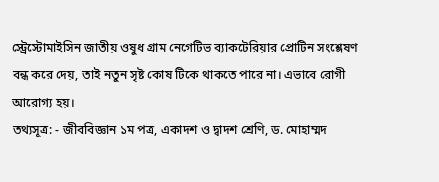স্ট্রেস্টোমাইসিন জাতীয় ওষুধ গ্রাম নেগেটিভ ব্যাকটেরিয়ার প্রোটিন সংশ্লেষণ বন্ধ করে দেয়, তাই নতুন সৃষ্ট কোষ টিকে থাকতে পারে না। এভাবে রোগী আরোগ্য হয়।
তথ্যসূত্র: - জীববিজ্ঞান ১ম পত্র, একাদশ ও দ্বাদশ শ্রেণি, ড. মোহাম্মদ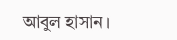আবুল হাসান।